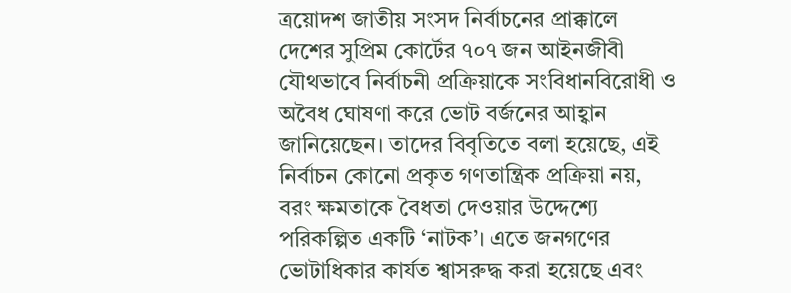ত্রয়োদশ জাতীয় সংসদ নির্বাচনের প্রাক্কালে দেশের সুপ্রিম কোর্টের ৭০৭ জন আইনজীবী যৌথভাবে নির্বাচনী প্রক্রিয়াকে সংবিধানবিরোধী ও অবৈধ ঘোষণা করে ভোট বর্জনের আহ্বান জানিয়েছেন। তাদের বিবৃতিতে বলা হয়েছে, এই নির্বাচন কোনো প্রকৃত গণতান্ত্রিক প্রক্রিয়া নয়, বরং ক্ষমতাকে বৈধতা দেওয়ার উদ্দেশ্যে পরিকল্পিত একটি ‘নাটক’। এতে জনগণের ভোটাধিকার কার্যত শ্বাসরুদ্ধ করা হয়েছে এবং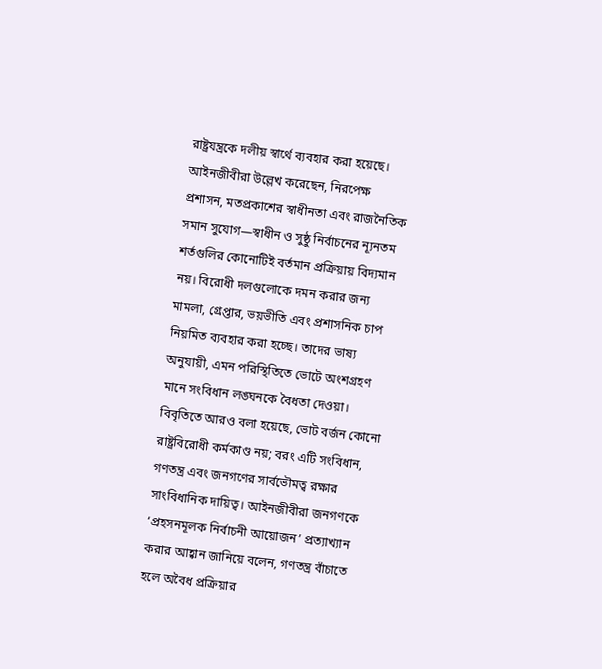রাষ্ট্রযন্ত্রকে দলীয় স্বার্থে ব্যবহার করা হয়েছে।
আইনজীবীরা উল্লেখ করেছেন, নিরপেক্ষ প্রশাসন, মতপ্রকাশের স্বাধীনতা এবং রাজনৈতিক সমান সুযোগ—স্বাধীন ও সুষ্ঠু নির্বাচনের ন্যূনতম শর্তগুলির কোনোটিই বর্তমান প্রক্রিয়ায় বিদ্যমান নয়। বিরোধী দলগুলোকে দমন করার জন্য মামলা, গ্রেপ্তার, ভয়ভীতি এবং প্রশাসনিক চাপ নিয়মিত ব্যবহার করা হচ্ছে। তাদের ভাষ্য অনুযায়ী, এমন পরিস্থিতিতে ভোটে অংশগ্রহণ মানে সংবিধান লঙ্ঘনকে বৈধতা দেওয়া।
বিবৃতিতে আরও বলা হয়েছে, ভোট বর্জন কোনো রাষ্ট্রবিরোধী কর্মকাণ্ড নয়; বরং এটি সংবিধান, গণতন্ত্র এবং জনগণের সার্বভৌমত্ব রক্ষার সাংবিধানিক দায়িত্ব। আইনজীবীরা জনগণকে ‘প্রহসনমূলক নির্বাচনী আয়োজন’ প্রত্যাখ্যান করার আহ্বান জানিয়ে বলেন, গণতন্ত্র বাঁচাতে হলে অবৈধ প্রক্রিয়ার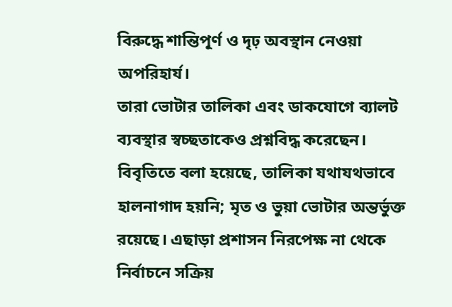বিরুদ্ধে শান্তিপূর্ণ ও দৃঢ় অবস্থান নেওয়া অপরিহার্য।
তারা ভোটার তালিকা এবং ডাকযোগে ব্যালট ব্যবস্থার স্বচ্ছতাকেও প্রশ্নবিদ্ধ করেছেন। বিবৃতিতে বলা হয়েছে, তালিকা যথাযথভাবে হালনাগাদ হয়নি; মৃত ও ভুয়া ভোটার অন্তর্ভুক্ত রয়েছে। এছাড়া প্রশাসন নিরপেক্ষ না থেকে নির্বাচনে সক্রিয়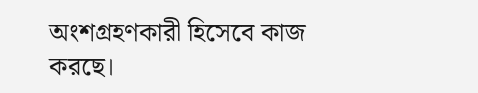অংশগ্রহণকারী হিসেবে কাজ করছে।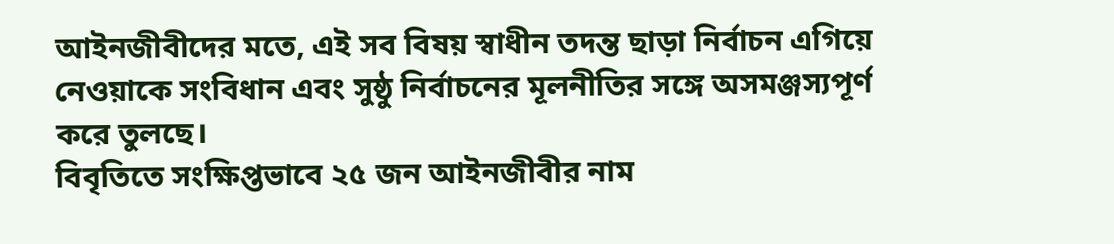আইনজীবীদের মতে, এই সব বিষয় স্বাধীন তদন্ত ছাড়া নির্বাচন এগিয়ে নেওয়াকে সংবিধান এবং সুষ্ঠু নির্বাচনের মূলনীতির সঙ্গে অসমঞ্জস্যপূর্ণ করে তুলছে।
বিবৃতিতে সংক্ষিপ্তভাবে ২৫ জন আইনজীবীর নাম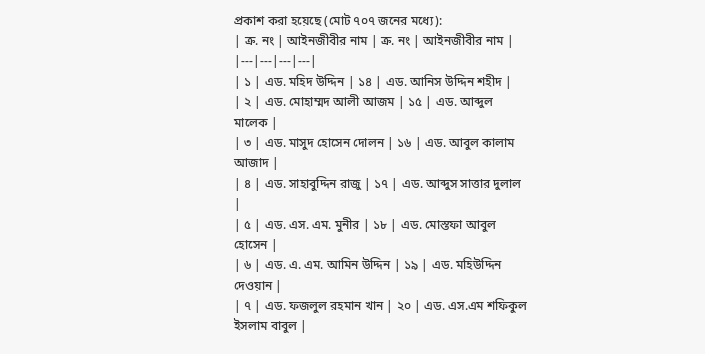প্রকাশ করা হয়েছে (মোট ৭০৭ জনের মধ্যে):
| ক্র. নং | আইনজীবীর নাম | ক্র. নং | আইনজীবীর নাম |
|---|---|---|---|
| ১ | এড. মহিদ উদ্দিন | ১৪ | এড. আনিস উদ্দিন শহীদ |
| ২ | এড. মোহাম্মদ আলী আজম | ১৫ | এড. আব্দুল মালেক |
| ৩ | এড. মাসুদ হোসেন দোলন | ১৬ | এড. আবুল কালাম আজাদ |
| ৪ | এড. সাহাবুদ্দিন রাজু | ১৭ | এড. আব্দুস সাত্তার দুলাল |
| ৫ | এড. এস. এম. মুনীর | ১৮ | এড. মোস্তফা আবুল হোসেন |
| ৬ | এড. এ. এম. আমিন উদ্দিন | ১৯ | এড. মহিউদ্দিন দেওয়ান |
| ৭ | এড. ফজলুল রহমান খান | ২০ | এড. এস.এম শফিকুল ইসলাম বাবুল |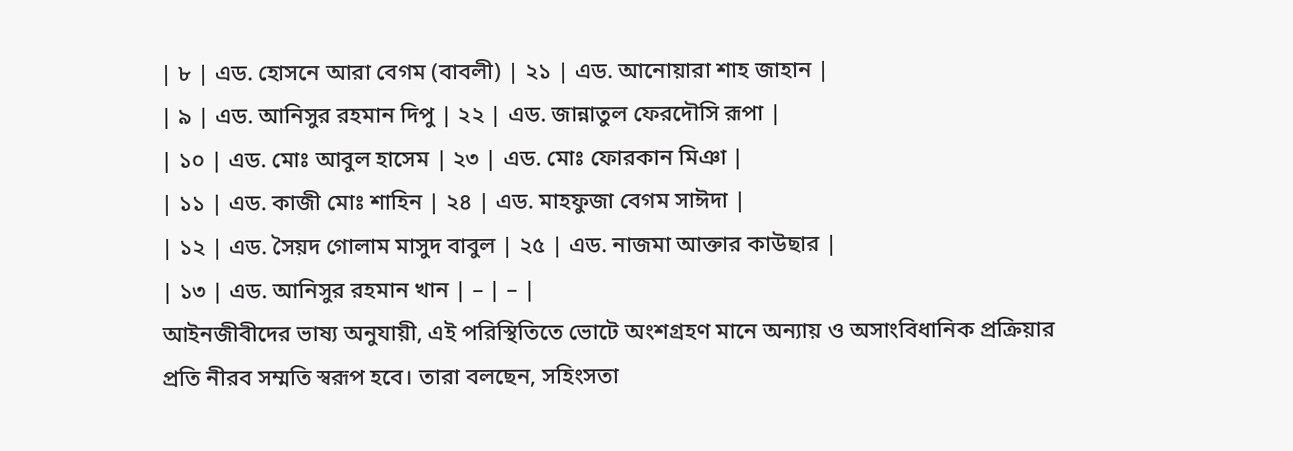| ৮ | এড. হোসনে আরা বেগম (বাবলী) | ২১ | এড. আনোয়ারা শাহ জাহান |
| ৯ | এড. আনিসুর রহমান দিপু | ২২ | এড. জান্নাতুল ফেরদৌসি রূপা |
| ১০ | এড. মোঃ আবুল হাসেম | ২৩ | এড. মোঃ ফোরকান মিঞা |
| ১১ | এড. কাজী মোঃ শাহিন | ২৪ | এড. মাহফুজা বেগম সাঈদা |
| ১২ | এড. সৈয়দ গোলাম মাসুদ বাবুল | ২৫ | এড. নাজমা আক্তার কাউছার |
| ১৩ | এড. আনিসুর রহমান খান | – | – |
আইনজীবীদের ভাষ্য অনুযায়ী, এই পরিস্থিতিতে ভোটে অংশগ্রহণ মানে অন্যায় ও অসাংবিধানিক প্রক্রিয়ার প্রতি নীরব সম্মতি স্বরূপ হবে। তারা বলছেন, সহিংসতা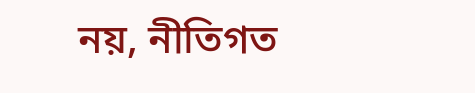নয়, নীতিগত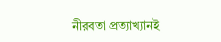নীরবতা প্রত্যাখ্যানই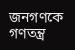জনগণকে গণতন্ত্র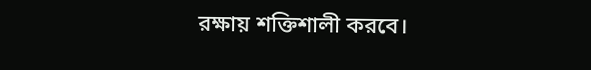রক্ষায় শক্তিশালী করবে।